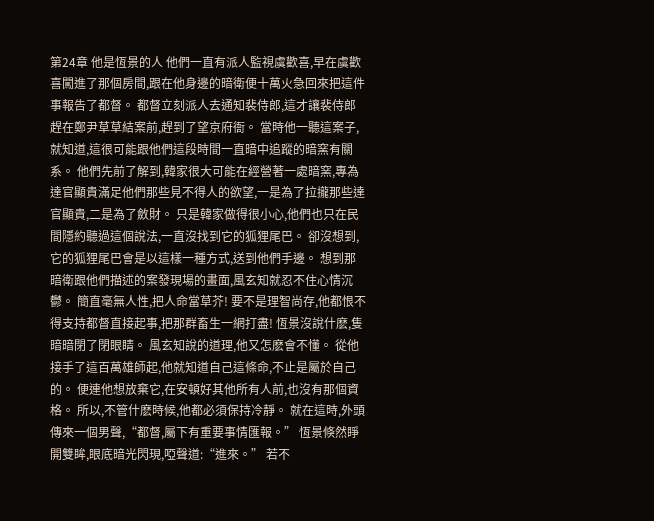第24章 他是恆景的人 他們一直有派人監視虞歡喜,早在虞歡喜闖進了那個房間,跟在他身邊的暗衛便十萬火急回來把這件事報告了都督。 都督立刻派人去通知裴侍郎,這才讓裴侍郎趕在鄭尹草草結案前,趕到了望京府衙。 當時他一聽這案子,就知道,這很可能跟他們這段時間一直暗中追蹤的暗窯有關系。 他們先前了解到,韓家很大可能在經營著一處暗窯,專為達官顯貴滿足他們那些見不得人的欲望,一是為了拉攏那些達官顯貴,二是為了斂財。 只是韓家做得很小心,他們也只在民間隱約聽過這個說法,一直沒找到它的狐狸尾巴。 卻沒想到,它的狐狸尾巴會是以這樣一種方式,送到他們手邊。 想到那暗衛跟他們描述的案發現場的畫面,風玄知就忍不住心情沉鬱。 簡直毫無人性,把人命當草芥! 要不是理智尚存,他都恨不得支持都督直接起事,把那群畜生一網打盡! 恆景沒說什麽,隻暗暗閉了閉眼睛。 風玄知說的道理,他又怎麽會不懂。 從他接手了這百萬雄師起,他就知道自己這條命,不止是屬於自己的。 便連他想放棄它,在安頓好其他所有人前,也沒有那個資格。 所以,不管什麽時候,他都必須保持冷靜。 就在這時,外頭傳來一個男聲,“都督,屬下有重要事情匯報。” 恆景倏然睜開雙眸,眼底暗光閃現,啞聲道:“進來。” 若不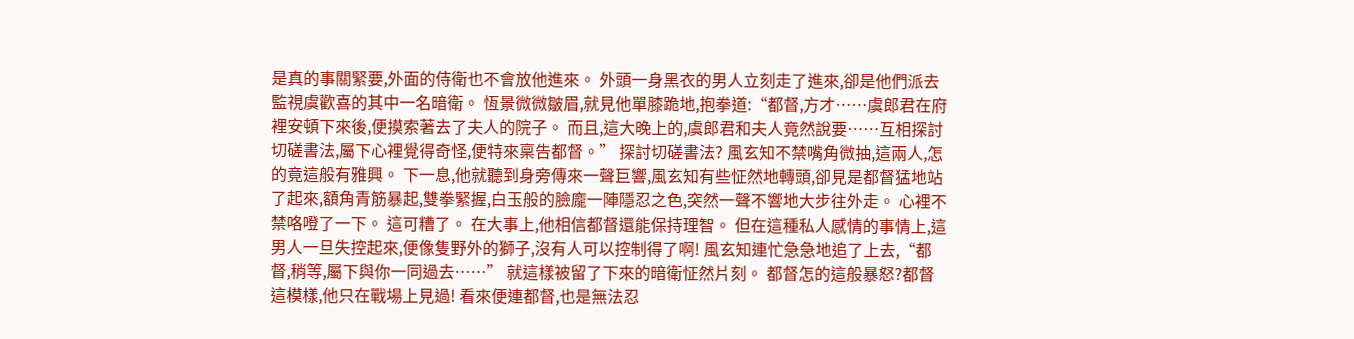是真的事關緊要,外面的侍衛也不會放他進來。 外頭一身黑衣的男人立刻走了進來,卻是他們派去監視虞歡喜的其中一名暗衛。 恆景微微皺眉,就見他單膝跪地,抱拳道:“都督,方才……虞郎君在府裡安頓下來後,便摸索著去了夫人的院子。 而且,這大晚上的,虞郎君和夫人竟然說要……互相探討切磋書法,屬下心裡覺得奇怪,便特來稟告都督。” 探討切磋書法? 風玄知不禁嘴角微抽,這兩人,怎的竟這般有雅興。 下一息,他就聽到身旁傳來一聲巨響,風玄知有些怔然地轉頭,卻見是都督猛地站了起來,額角青筋暴起,雙拳緊握,白玉般的臉龐一陣隱忍之色,突然一聲不響地大步往外走。 心裡不禁咯噔了一下。 這可糟了。 在大事上,他相信都督還能保持理智。 但在這種私人感情的事情上,這男人一旦失控起來,便像隻野外的獅子,沒有人可以控制得了啊! 風玄知連忙急急地追了上去,“都督,稍等,屬下與你一同過去……” 就這樣被留了下來的暗衛怔然片刻。 都督怎的這般暴怒?都督這模樣,他只在戰場上見過! 看來便連都督,也是無法忍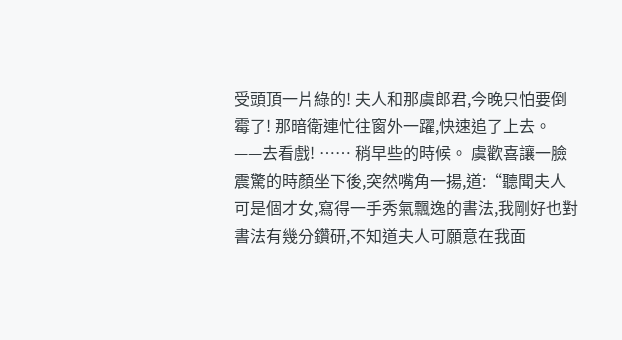受頭頂一片綠的! 夫人和那虞郎君,今晚只怕要倒霉了! 那暗衛連忙往窗外一躍,快速追了上去。 ——去看戲! …… 稍早些的時候。 虞歡喜讓一臉震驚的時顏坐下後,突然嘴角一揚,道:“聽聞夫人可是個才女,寫得一手秀氣飄逸的書法,我剛好也對書法有幾分鑽研,不知道夫人可願意在我面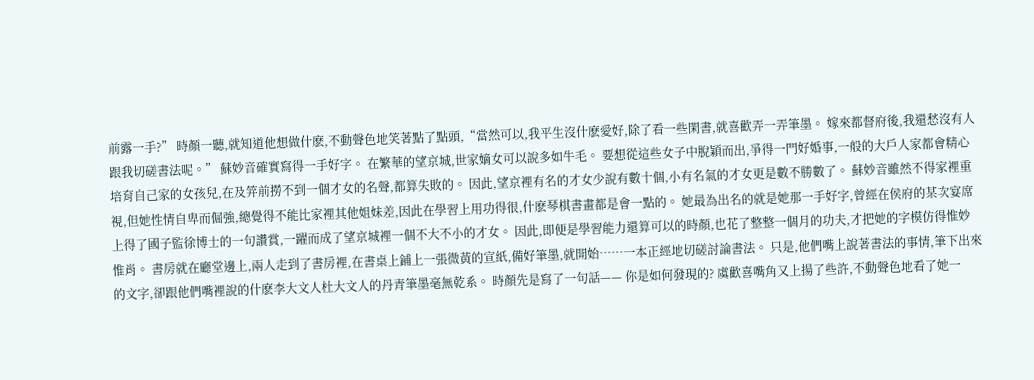前露一手?” 時顏一聽,就知道他想做什麽,不動聲色地笑著點了點頭,“當然可以,我平生沒什麽愛好,除了看一些閑書,就喜歡弄一弄筆墨。 嫁來都督府後,我還愁沒有人跟我切磋書法呢。” 蘇妙音確實寫得一手好字。 在繁華的望京城,世家嫡女可以說多如牛毛。 要想從這些女子中脫穎而出,爭得一門好婚事,一般的大戶人家都會精心培育自己家的女孩兒,在及笄前撈不到一個才女的名聲,都算失敗的。 因此,望京裡有名的才女少說有數十個,小有名氣的才女更是數不勝數了。 蘇妙音雖然不得家裡重視,但她性情自卑而倔強,總覺得不能比家裡其他姐妹差,因此在學習上用功得很,什麽琴棋書畫都是會一點的。 她最為出名的就是她那一手好字,曾經在侯府的某次宴席上得了國子監徐博士的一句讚賞,一躍而成了望京城裡一個不大不小的才女。 因此,即便是學習能力還算可以的時顏,也花了整整一個月的功夫,才把她的字模仿得惟妙惟肖。 書房就在廳堂邊上,兩人走到了書房裡,在書桌上鋪上一張微黃的宣紙,備好筆墨,就開始……一本正經地切磋討論書法。 只是,他們嘴上說著書法的事情,筆下出來的文字,卻跟他們嘴裡說的什麽李大文人杜大文人的丹青筆墨毫無乾系。 時顏先是寫了一句話—— 你是如何發現的? 虞歡喜嘴角又上揚了些許,不動聲色地看了她一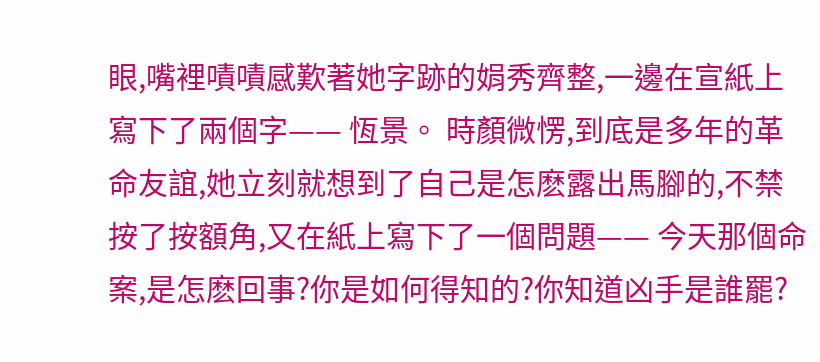眼,嘴裡嘖嘖感歎著她字跡的娟秀齊整,一邊在宣紙上寫下了兩個字—— 恆景。 時顏微愣,到底是多年的革命友誼,她立刻就想到了自己是怎麽露出馬腳的,不禁按了按額角,又在紙上寫下了一個問題—— 今天那個命案,是怎麽回事?你是如何得知的?你知道凶手是誰罷?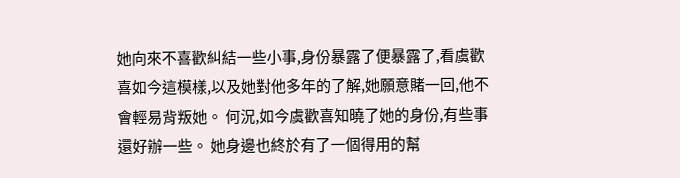她向來不喜歡糾結一些小事,身份暴露了便暴露了,看虞歡喜如今這模樣,以及她對他多年的了解,她願意賭一回,他不會輕易背叛她。 何況,如今虞歡喜知曉了她的身份,有些事還好辦一些。 她身邊也終於有了一個得用的幫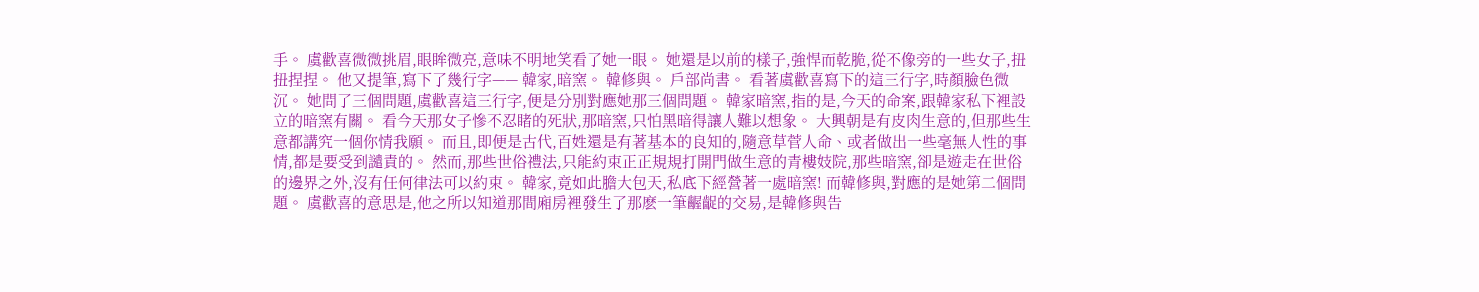手。 虞歡喜微微挑眉,眼眸微亮,意味不明地笑看了她一眼。 她還是以前的樣子,強悍而乾脆,從不像旁的一些女子,扭扭捏捏。 他又提筆,寫下了幾行字—— 韓家,暗窯。 韓修與。 戶部尚書。 看著虞歡喜寫下的這三行字,時顏臉色微沉。 她問了三個問題,虞歡喜這三行字,便是分別對應她那三個問題。 韓家暗窯,指的是,今天的命案,跟韓家私下裡設立的暗窯有關。 看今天那女子慘不忍睹的死狀,那暗窯,只怕黑暗得讓人難以想象。 大興朝是有皮肉生意的,但那些生意都講究一個你情我願。 而且,即便是古代,百姓還是有著基本的良知的,隨意草菅人命、或者做出一些毫無人性的事情,都是要受到譴責的。 然而,那些世俗禮法,只能約束正正規規打開門做生意的青樓妓院,那些暗窯,卻是遊走在世俗的邊界之外,沒有任何律法可以約束。 韓家,竟如此膽大包天,私底下經營著一處暗窯! 而韓修與,對應的是她第二個問題。 虞歡喜的意思是,他之所以知道那間廂房裡發生了那麽一筆齷齪的交易,是韓修與告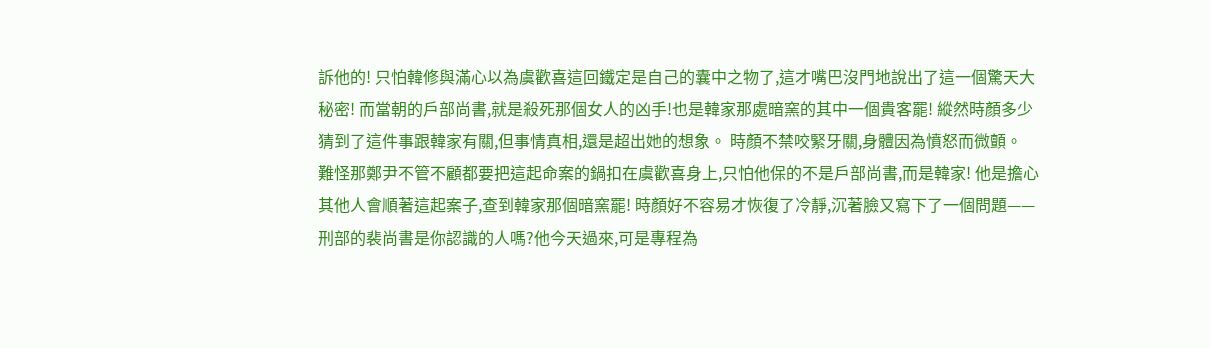訴他的! 只怕韓修與滿心以為虞歡喜這回鐵定是自己的囊中之物了,這才嘴巴沒門地說出了這一個驚天大秘密! 而當朝的戶部尚書,就是殺死那個女人的凶手!也是韓家那處暗窯的其中一個貴客罷! 縱然時顏多少猜到了這件事跟韓家有關,但事情真相,還是超出她的想象。 時顏不禁咬緊牙關,身體因為憤怒而微顫。 難怪那鄭尹不管不顧都要把這起命案的鍋扣在虞歡喜身上,只怕他保的不是戶部尚書,而是韓家! 他是擔心其他人會順著這起案子,查到韓家那個暗窯罷! 時顏好不容易才恢復了冷靜,沉著臉又寫下了一個問題—— 刑部的裴尚書是你認識的人嗎?他今天過來,可是專程為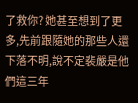了救你? 她甚至想到了更多,先前跟隨她的那些人還下落不明,說不定裴嚴是他們這三年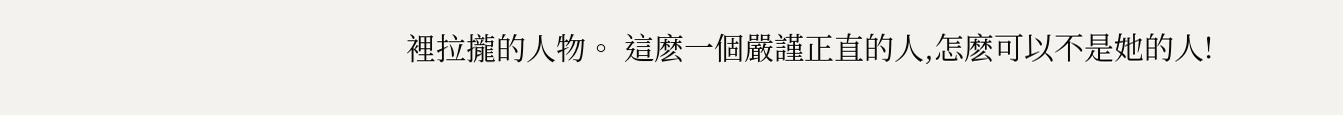裡拉攏的人物。 這麽一個嚴謹正直的人,怎麽可以不是她的人!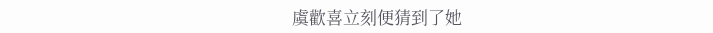虞歡喜立刻便猜到了她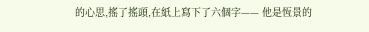的心思,搖了搖頭,在紙上寫下了六個字—— 他是恆景的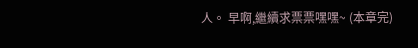人。 早啊,繼續求票票嘿嘿~ (本章完)